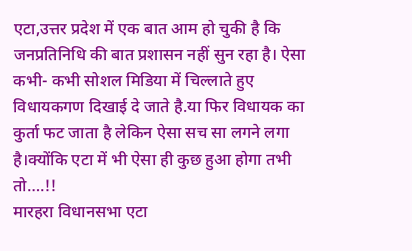एटा,उत्तर प्रदेश में एक बात आम हो चुकी है कि जनप्रतिनिधि की बात प्रशासन नहीं सुन रहा है। ऐसा कभी- कभी सोशल मिडिया में चिल्लाते हुए विधायकगण दिखाई दे जाते है.या फिर विधायक का कुर्ता फट जाता है लेकिन ऐसा सच सा लगने लगा है।क्योंकि एटा में भी ऐसा ही कुछ हुआ होगा तभी तो….!!
मारहरा विधानसभा एटा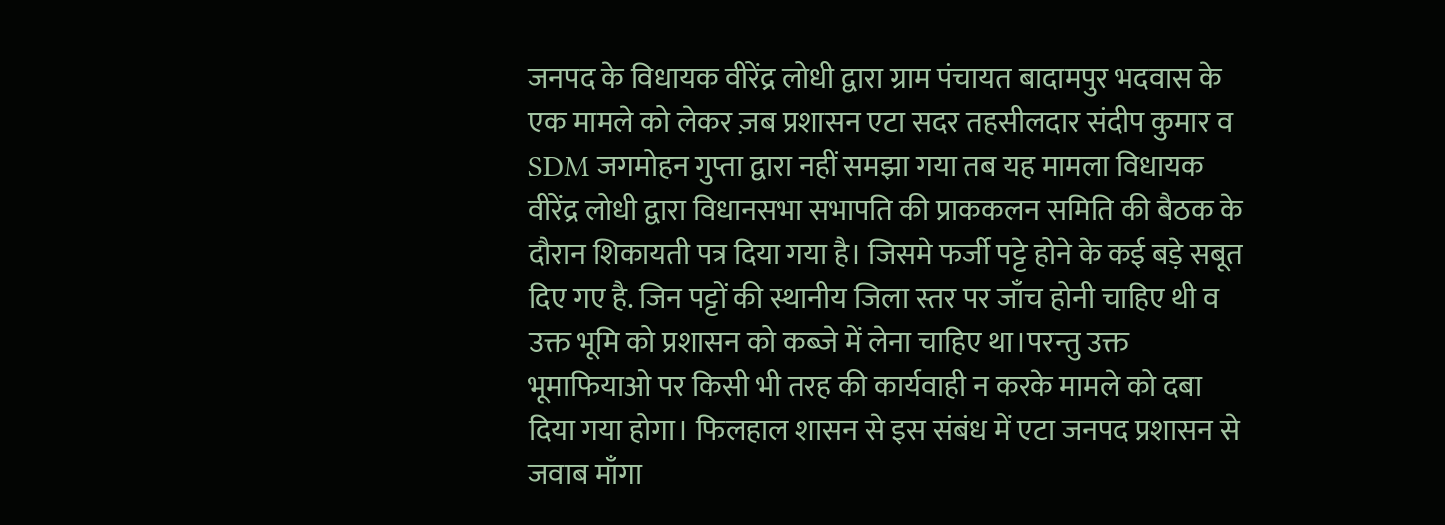जनपद के विधायक वीरेंद्र लोधी द्वारा ग्राम पंचायत बादामपुर भदवास के एक मामले को लेकर ज़ब प्रशासन एटा सदर तहसीलदार संदीप कुमार व SDM जगमोहन गुप्ता द्वारा नहीं समझा गया तब यह मामला विधायक वीरेंद्र लोधी द्वारा विधानसभा सभापति की प्राककलन समिति की बैठक के दौरान शिकायती पत्र दिया गया है। जिसमे फर्जी पट्टे होने के कई बड़े सबूत दिए गए है. जिन पट्टों की स्थानीय जिला स्तर पर जाँच होनी चाहिए थी व उक्त भूमि को प्रशासन को कब्जे में लेना चाहिए था।परन्तु उक्त भूमाफियाओ पर किसी भी तरह की कार्यवाही न करके मामले को दबा दिया गया होगा। फिलहाल शासन से इस संबंध में एटा जनपद प्रशासन से जवाब माँगा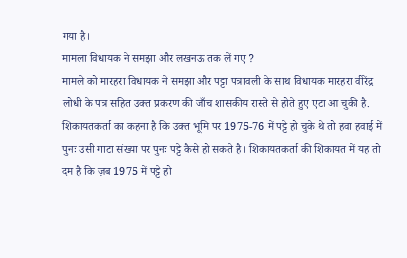गया है।
मामला विधायक ने समझा और लखनऊ तक लें गए ?
मामले को मारहरा विधायक ने समझा और पट्टा पत्रावली के साथ विधायक मारहरा वीरेंद्र लोधी के पत्र सहित उक्त प्रकरण की जाँच शासकीय रास्ते से होते हुए एटा आ चुकी है.
शिकायतकर्ता का कहना है कि उक्त भूमि पर 1975-76 में पट्टे हो चुके थे तो हवा हवाई में पुनः उसी गाटा संख्या पर पुनः पट्टे कैसे हो सकते है। शिकायतकर्ता की शिकायत में यह तो दम है कि ज़ब 1975 में पट्टे हो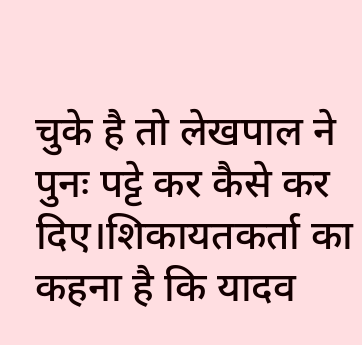चुके है तो लेखपाल ने पुनः पट्टे कर कैसे कर दिए।शिकायतकर्ता का कहना है कि यादव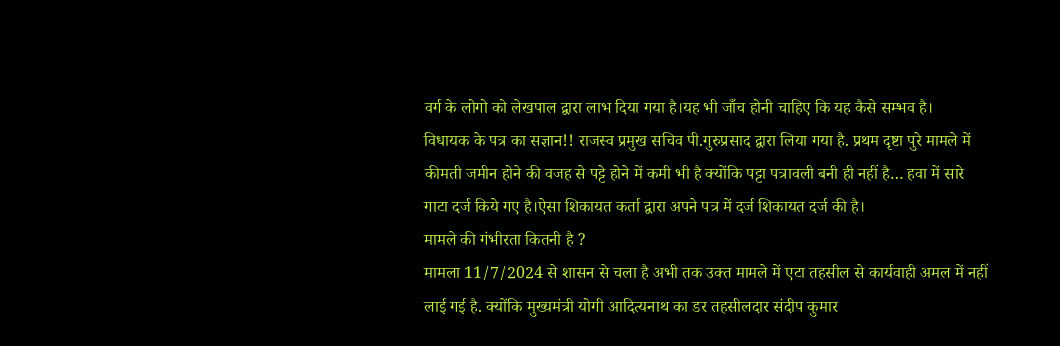वर्ग के लोगो को लेखपाल द्वारा लाभ दिया गया है।यह भी जाँच होनी चाहिए कि यह कैसे सम्भव है।
विधायक के पत्र का सज्ञान!! राजस्व प्रमुख सचिव पी.गुरुप्रसाद द्वारा लिया गया है. प्रथम दृष्टा पुरे मामले में कीमती जमीन होने की वजह से पट्टे होने में कमी भी है क्योंकि पट्टा पत्रावली बनी ही नहीं है… हवा में सारे गाटा दर्ज किये गए है।ऐसा शिकायत कर्ता द्वारा अपने पत्र में दर्ज शिकायत दर्ज की है।
मामले की गंभीरता कितनी है ?
मामला 11/7/2024 से शासन से चला है अभी तक उक्त मामले में एटा तहसील से कार्यवाही अमल में नहीं लाई गई है. क्योंकि मुख्यमंत्री योगी आदित्यनाथ का डर तहसीलदार संदीप कुमार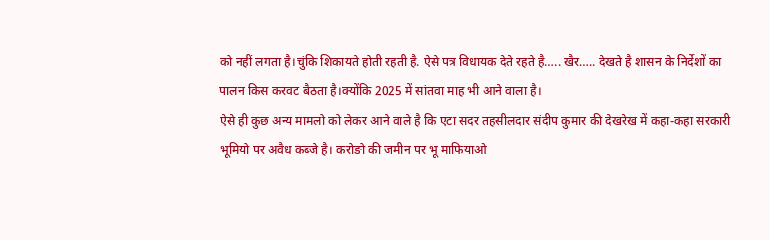को नहीं लगता है।चुंकि शिकायते होती रहती है. ऐसे पत्र विधायक देते रहते है….. खैर….. देखते है शासन के निर्देशों का पालन किस करवट बैठता है।क्योंकि 2025 में सांतवा माह भी आने वाला है।
ऐसे ही कुछ अन्य मामलो को लेकर आने वाले है कि एटा सदर तहसीलदार संदीप कुमार की देखरेख में कहा-कहा सरकारी भूमियो पर अवैध कब्जे है। करोङो की जमीन पर भू माफियाओ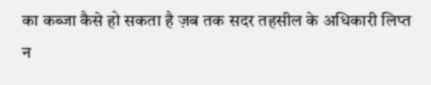का कब्जा कैसे हो सकता है ज़ब तक सदर तहसील के अधिकारी लिप्त न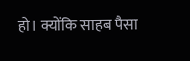हो। क्योंकि साहब पैसा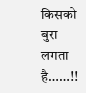किसको बुरा लगता है……!!